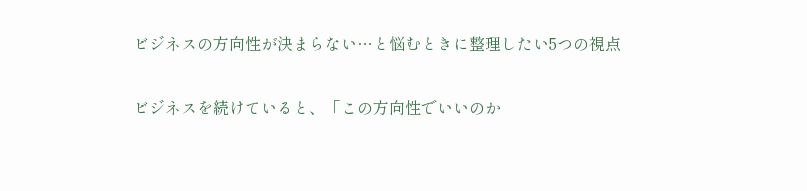ビジネスの方向性が決まらない…と悩むときに整理したい5つの視点

ビジネスを続けていると、「この方向性でいいのか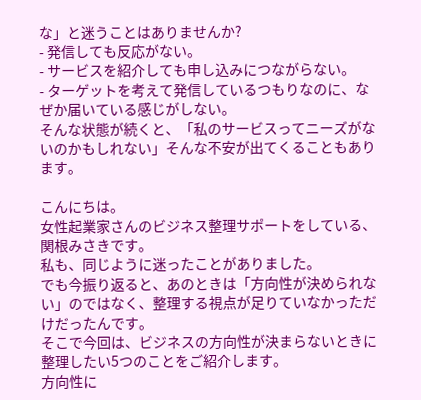な」と迷うことはありませんか?
- 発信しても反応がない。
- サービスを紹介しても申し込みにつながらない。
- ターゲットを考えて発信しているつもりなのに、なぜか届いている感じがしない。
そんな状態が続くと、「私のサービスってニーズがないのかもしれない」そんな不安が出てくることもあります。

こんにちは。
女性起業家さんのビジネス整理サポートをしている、関根みさきです。
私も、同じように迷ったことがありました。
でも今振り返ると、あのときは「方向性が決められない」のではなく、整理する視点が足りていなかっただけだったんです。
そこで今回は、ビジネスの方向性が決まらないときに整理したい5つのことをご紹介します。
方向性に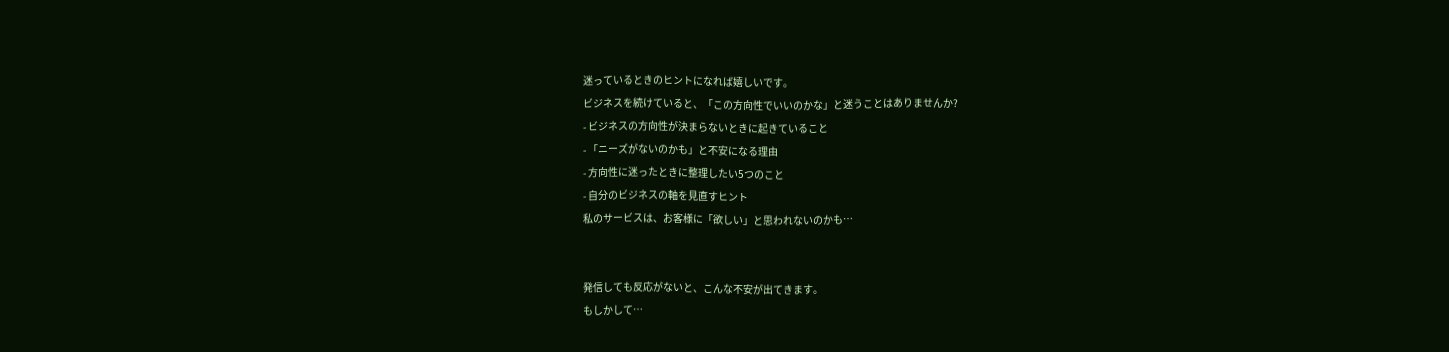迷っているときのヒントになれば嬉しいです。
ビジネスを続けていると、「この方向性でいいのかな」と迷うことはありませんか?
- ビジネスの方向性が決まらないときに起きていること
- 「ニーズがないのかも」と不安になる理由
- 方向性に迷ったときに整理したい5つのこと
- 自分のビジネスの軸を見直すヒント
私のサービスは、お客様に「欲しい」と思われないのかも…


発信しても反応がないと、こんな不安が出てきます。
もしかして…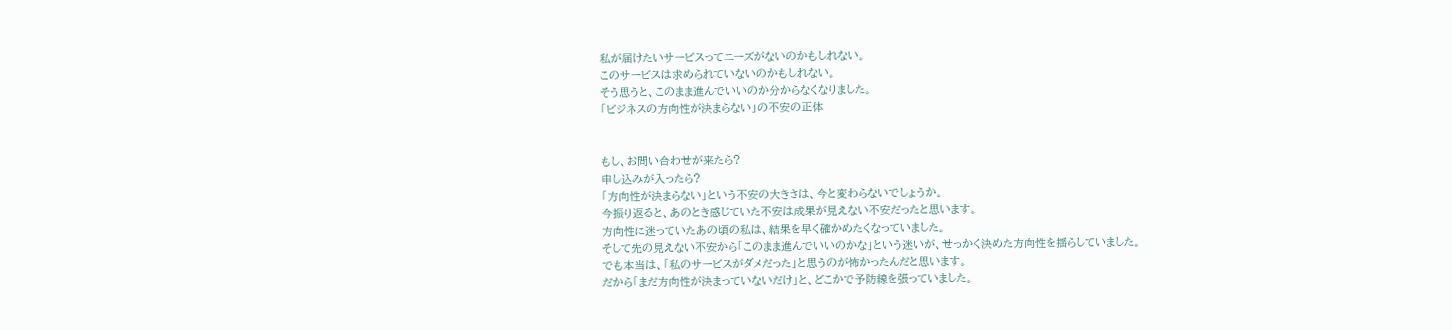私が届けたいサービスってニーズがないのかもしれない。
このサービスは求められていないのかもしれない。
そう思うと、このまま進んでいいのか分からなくなりました。
「ビジネスの方向性が決まらない」の不安の正体


もし、お問い合わせが来たら?
申し込みが入ったら?
「方向性が決まらない」という不安の大きさは、今と変わらないでしょうか。
今振り返ると、あのとき感じていた不安は成果が見えない不安だったと思います。
方向性に迷っていたあの頃の私は、結果を早く確かめたくなっていました。
そして先の見えない不安から「このまま進んでいいのかな」という迷いが、せっかく決めた方向性を揺らしていました。
でも本当は、「私のサービスがダメだった」と思うのが怖かったんだと思います。
だから「まだ方向性が決まっていないだけ」と、どこかで予防線を張っていました。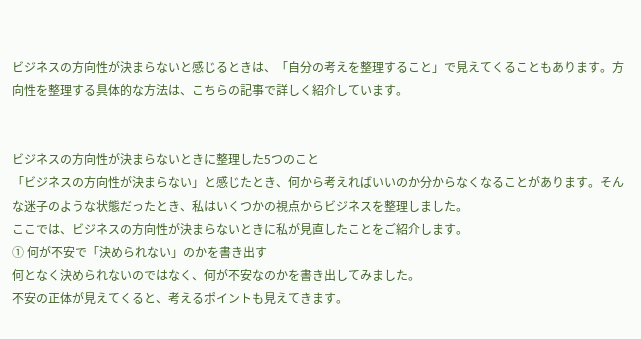ビジネスの方向性が決まらないと感じるときは、「自分の考えを整理すること」で見えてくることもあります。方向性を整理する具体的な方法は、こちらの記事で詳しく紹介しています。


ビジネスの方向性が決まらないときに整理した5つのこと
「ビジネスの方向性が決まらない」と感じたとき、何から考えればいいのか分からなくなることがあります。そんな迷子のような状態だったとき、私はいくつかの視点からビジネスを整理しました。
ここでは、ビジネスの方向性が決まらないときに私が見直したことをご紹介します。
① 何が不安で「決められない」のかを書き出す
何となく決められないのではなく、何が不安なのかを書き出してみました。
不安の正体が見えてくると、考えるポイントも見えてきます。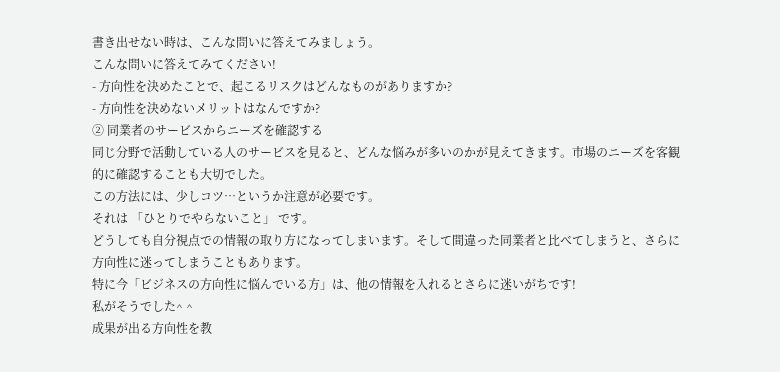書き出せない時は、こんな問いに答えてみましょう。
こんな問いに答えてみてください!
- 方向性を決めたことで、起こるリスクはどんなものがありますか?
- 方向性を決めないメリットはなんですか?
② 同業者のサービスからニーズを確認する
同じ分野で活動している人のサービスを見ると、どんな悩みが多いのかが見えてきます。市場のニーズを客観的に確認することも大切でした。
この方法には、少しコツ…というか注意が必要です。
それは 「ひとりでやらないこと」 です。
どうしても自分視点での情報の取り方になってしまいます。そして間違った同業者と比べてしまうと、さらに方向性に迷ってしまうこともあります。
特に今「ビジネスの方向性に悩んでいる方」は、他の情報を入れるとさらに迷いがちです!
私がそうでした^ ^
成果が出る方向性を教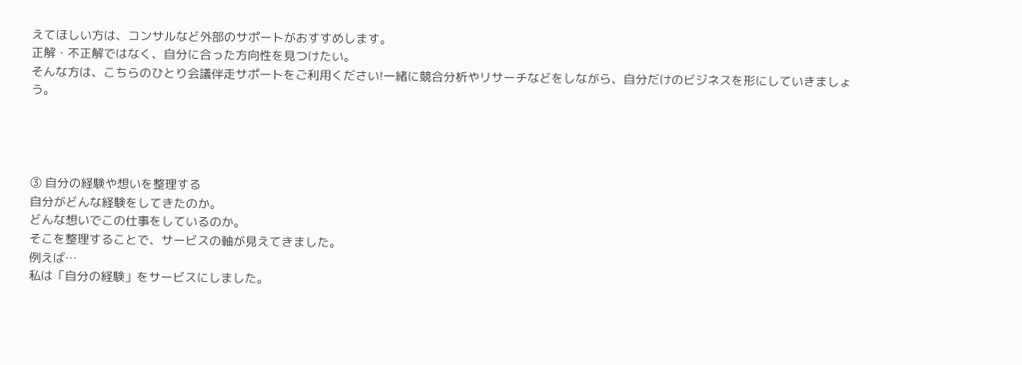えてほしい方は、コンサルなど外部のサポートがおすすめします。
正解・不正解ではなく、自分に合った方向性を見つけたい。
そんな方は、こちらのひとり会議伴走サポートをご利用ください!一緒に競合分析やリサーチなどをしながら、自分だけのビジネスを形にしていきましょう。




③ 自分の経験や想いを整理する
自分がどんな経験をしてきたのか。
どんな想いでこの仕事をしているのか。
そこを整理することで、サービスの軸が見えてきました。
例えば…
私は「自分の経験」をサービスにしました。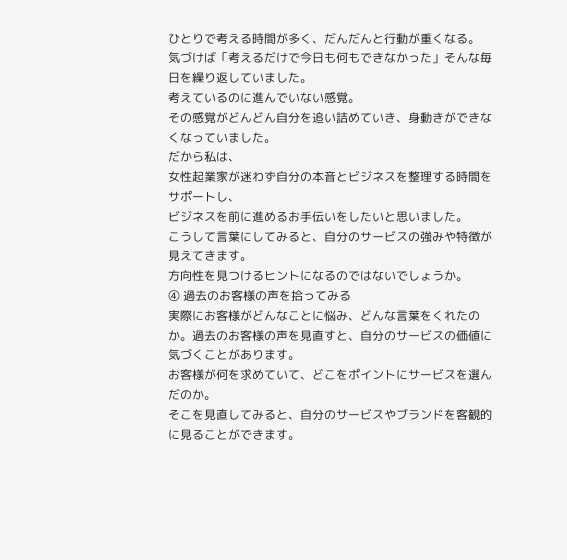ひとりで考える時間が多く、だんだんと行動が重くなる。
気づけば「考えるだけで今日も何もできなかった」そんな毎日を繰り返していました。
考えているのに進んでいない感覚。
その感覚がどんどん自分を追い詰めていき、身動きができなくなっていました。
だから私は、
女性起業家が迷わず自分の本音とビジネスを整理する時間をサポートし、
ビジネスを前に進めるお手伝いをしたいと思いました。
こうして言葉にしてみると、自分のサービスの強みや特徴が見えてきます。
方向性を見つけるヒントになるのではないでしょうか。
④ 過去のお客様の声を拾ってみる
実際にお客様がどんなことに悩み、どんな言葉をくれたのか。過去のお客様の声を見直すと、自分のサービスの価値に気づくことがあります。
お客様が何を求めていて、どこをポイントにサービスを選んだのか。
そこを見直してみると、自分のサービスやブランドを客観的に見ることができます。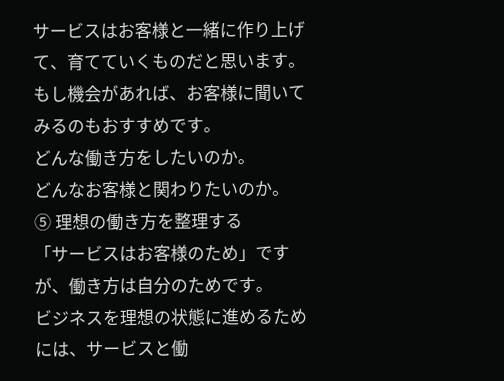サービスはお客様と一緒に作り上げて、育てていくものだと思います。もし機会があれば、お客様に聞いてみるのもおすすめです。
どんな働き方をしたいのか。
どんなお客様と関わりたいのか。
⑤ 理想の働き方を整理する
「サービスはお客様のため」ですが、働き方は自分のためです。
ビジネスを理想の状態に進めるためには、サービスと働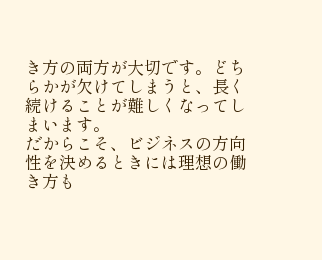き方の両方が大切です。どちらかが欠けてしまうと、長く続けることが難しくなってしまいます。
だからこそ、ビジネスの方向性を決めるときには理想の働き方も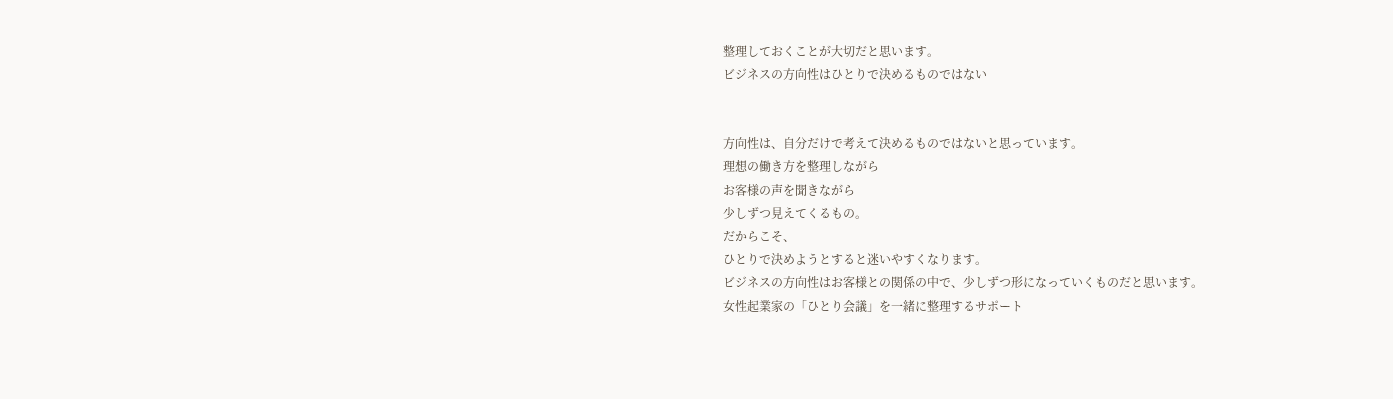整理しておくことが大切だと思います。
ビジネスの方向性はひとりで決めるものではない


方向性は、自分だけで考えて決めるものではないと思っています。
理想の働き方を整理しながら
お客様の声を聞きながら
少しずつ見えてくるもの。
だからこそ、
ひとりで決めようとすると迷いやすくなります。
ビジネスの方向性はお客様との関係の中で、少しずつ形になっていくものだと思います。
女性起業家の「ひとり会議」を一緒に整理するサポート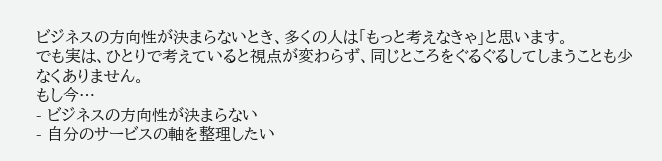ビジネスの方向性が決まらないとき、多くの人は「もっと考えなきゃ」と思います。
でも実は、ひとりで考えていると視点が変わらず、同じところをぐるぐるしてしまうことも少なくありません。
もし今…
- ビジネスの方向性が決まらない
- 自分のサービスの軸を整理したい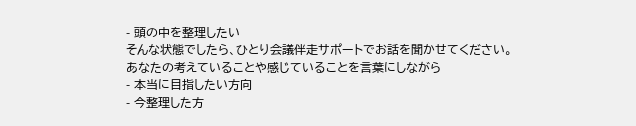- 頭の中を整理したい
そんな状態でしたら、ひとり会議伴走サポートでお話を聞かせてください。
あなたの考えていることや感じていることを言葉にしながら
- 本当に目指したい方向
- 今整理した方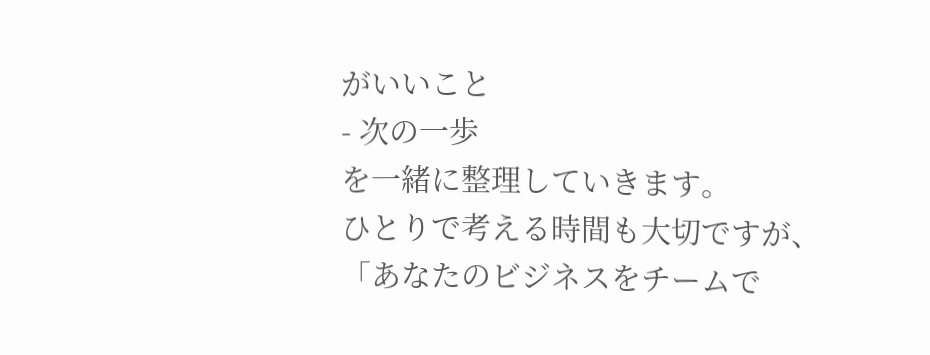がいいこと
- 次の一歩
を一緒に整理していきます。
ひとりで考える時間も大切ですが、「あなたのビジネスをチームで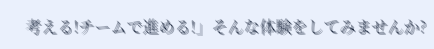考える!チームで進める!」そんな体験をしてみませんか?